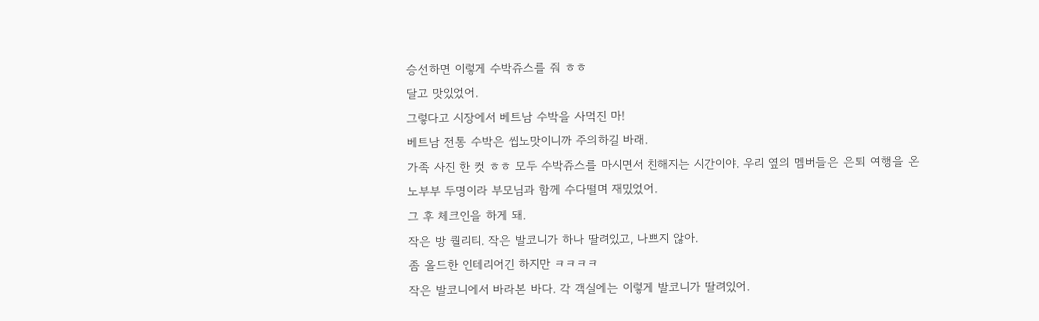승선하면 이렇게 수박쥬스를 줘 ㅎㅎ
달고 맛있었어.
그렇다고 시장에서 베트남 수박을 사먹진 마!
베트남 전통 수박은 씹노맛이니까 주의하길 바래.
가족 사진 한 컷 ㅎㅎ 모두 수박쥬스를 마시면서 친해지는 시간이야. 우리 옆의 멤버들은 은퇴 여행을 온
노부부 두명이라 부모님과 함께 수다떨며 재밌었어.
그 후 체크인을 하게 돼.
작은 방 퀄리티. 작은 발코니가 하나 딸려있고, 나쁘지 않아.
좀 올드한 인테리어긴 하지만 ㅋㅋㅋㅋ
작은 발코니에서 바라본 바다. 각 객실에는 이렇게 발코니가 딸려있어.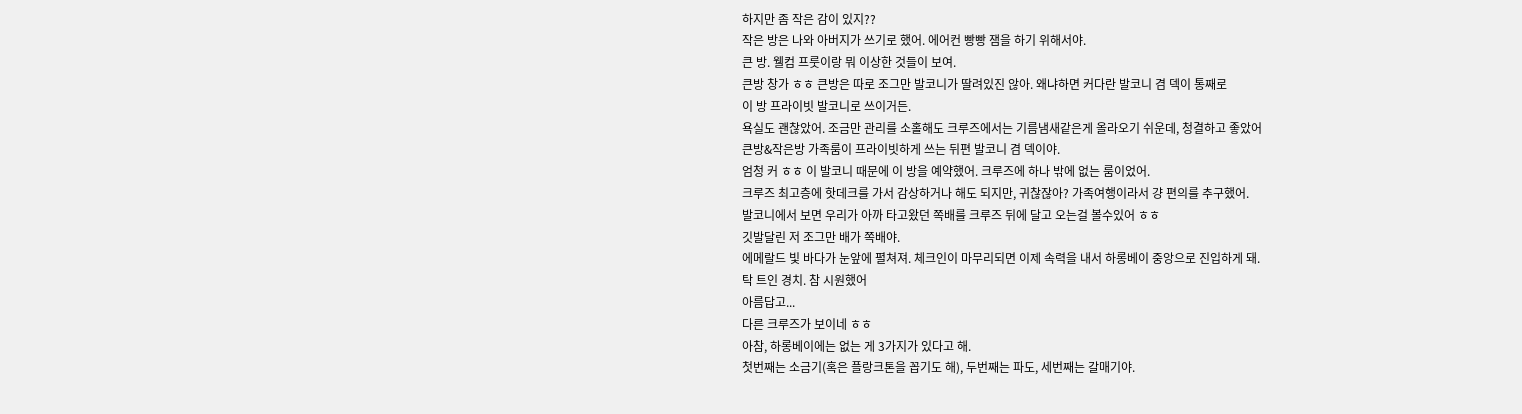하지만 좀 작은 감이 있지??
작은 방은 나와 아버지가 쓰기로 했어. 에어컨 빵빵 잼을 하기 위해서야.
큰 방. 웰컴 프룻이랑 뭐 이상한 것들이 보여.
큰방 창가 ㅎㅎ 큰방은 따로 조그만 발코니가 딸려있진 않아. 왜냐하면 커다란 발코니 겸 덱이 통째로
이 방 프라이빗 발코니로 쓰이거든.
욕실도 괜찮았어. 조금만 관리를 소홀해도 크루즈에서는 기름냄새같은게 올라오기 쉬운데, 청결하고 좋았어
큰방&작은방 가족룸이 프라이빗하게 쓰는 뒤편 발코니 겸 덱이야.
엄청 커 ㅎㅎ 이 발코니 때문에 이 방을 예약했어. 크루즈에 하나 밖에 없는 룸이었어.
크루즈 최고층에 핫데크를 가서 감상하거나 해도 되지만, 귀찮잖아? 가족여행이라서 걍 편의를 추구했어.
발코니에서 보면 우리가 아까 타고왔던 쪽배를 크루즈 뒤에 달고 오는걸 볼수있어 ㅎㅎ
깃발달린 저 조그만 배가 쪽배야.
에메랄드 빛 바다가 눈앞에 펼쳐져. 체크인이 마무리되면 이제 속력을 내서 하롱베이 중앙으로 진입하게 돼.
탁 트인 경치. 참 시원했어
아름답고...
다른 크루즈가 보이네 ㅎㅎ
아참, 하롱베이에는 없는 게 3가지가 있다고 해.
첫번째는 소금기(혹은 플랑크톤을 꼽기도 해), 두번째는 파도, 세번째는 갈매기야.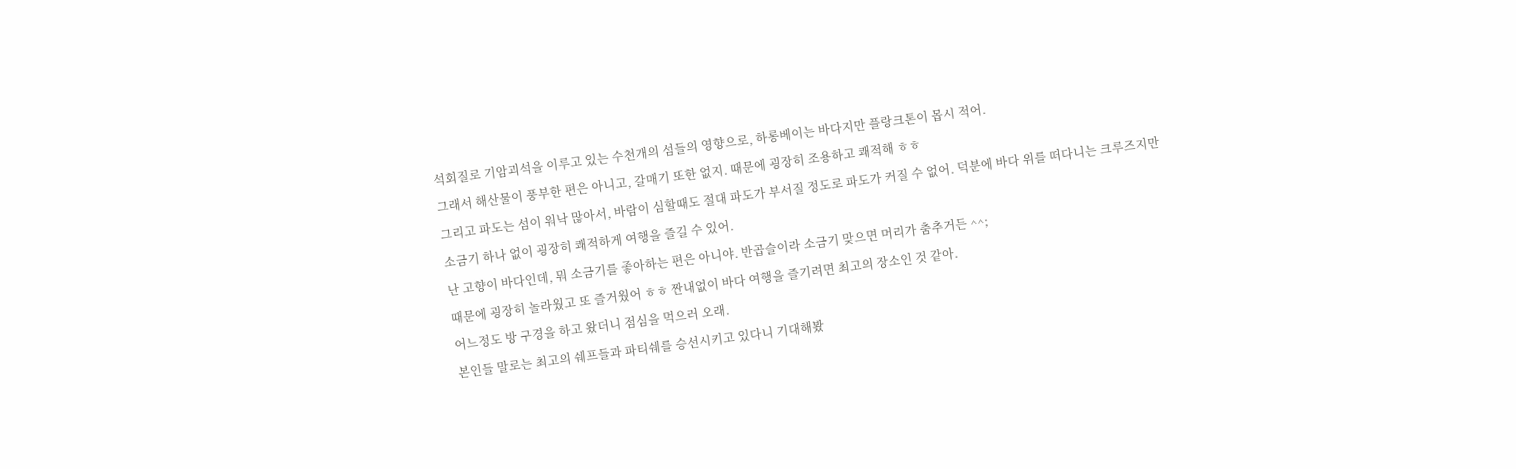석회질로 기암괴석을 이루고 있는 수천개의 섬들의 영향으로, 하롱베이는 바다지만 플랑크톤이 몹시 적어.
그래서 해산물이 풍부한 편은 아니고, 갈매기 또한 없지. 때문에 굉장히 조용하고 쾌적해 ㅎㅎ
그리고 파도는 섬이 워낙 많아서, 바람이 심할때도 절대 파도가 부서질 정도로 파도가 커질 수 없어. 덕분에 바다 위를 떠다니는 크루즈지만
소금기 하나 없이 굉장히 쾌적하게 여행을 즐길 수 있어.
난 고향이 바다인데, 뭐 소금기를 좋아하는 편은 아니야. 반곱슬이라 소금기 맞으면 머리가 춤추거든 ^^;
때문에 굉장히 놀라웠고 또 즐거웠어 ㅎㅎ 짠내없이 바다 여행을 즐기려면 최고의 장소인 것 같아.
어느정도 방 구경을 하고 왔더니 점심을 먹으러 오래.
본인들 말로는 최고의 쉐프들과 파티쉐를 승선시키고 있다니 기대해봤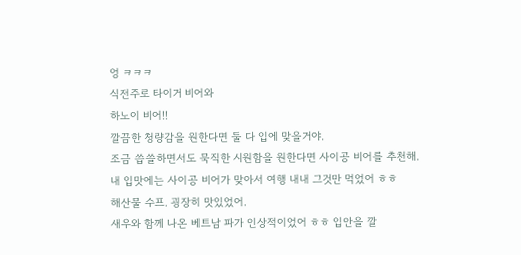엉 ㅋㅋㅋ
식전주로 타이거 비어와
하노이 비어!!
깔끔한 청량감을 원한다면 둘 다 입에 맞을거야.
조금 씁쓸하면서도 묵직한 시원함을 원한다면 사이공 비어를 추천해.
내 입맛에는 사이공 비어가 맞아서 여행 내내 그것만 먹었어 ㅎㅎ
해산물 수프. 굉장히 맛있었어.
새우와 함께 나온 베트남 파가 인상적이었어 ㅎㅎ 입안을 깔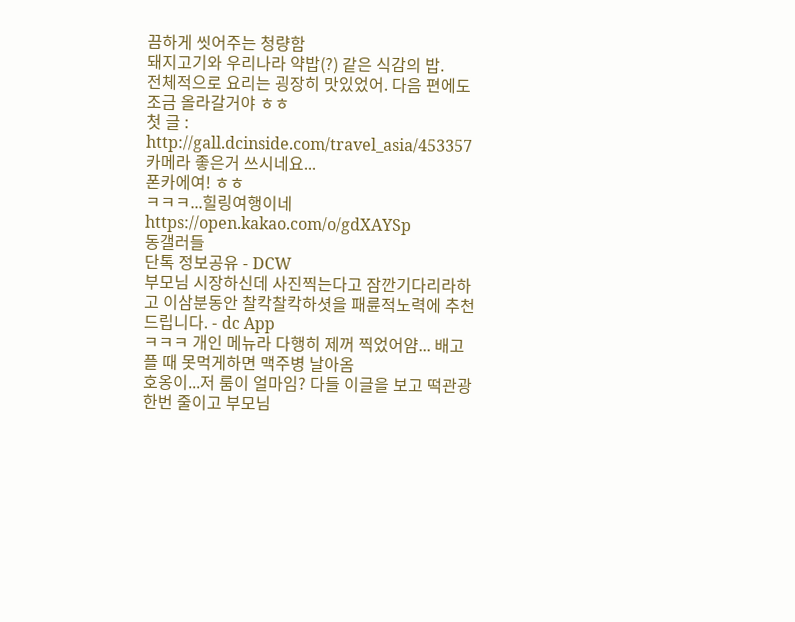끔하게 씻어주는 청량함
돼지고기와 우리나라 약밥(?) 같은 식감의 밥.
전체적으로 요리는 굉장히 맛있었어. 다음 편에도 조금 올라갈거야 ㅎㅎ
첫 글 : http://gall.dcinside.com/travel_asia/453357
카메라 좋은거 쓰시네요...
폰카에여! ㅎㅎ
ㅋㅋㅋ...힐링여행이네
https://open.kakao.com/o/gdXAYSp
동갤러들
단톡 정보공유 - DCW
부모님 시장하신데 사진찍는다고 잠깐기다리라하고 이삼분동안 찰칵찰칵하셧을 패륜적노력에 추천드립니다. - dc App
ㅋㅋㅋ 개인 메뉴라 다행히 제꺼 찍었어얌... 배고플 때 못먹게하면 맥주병 날아옴
호옹이...저 룸이 얼마임? 다들 이글을 보고 떡관광 한번 줄이고 부모님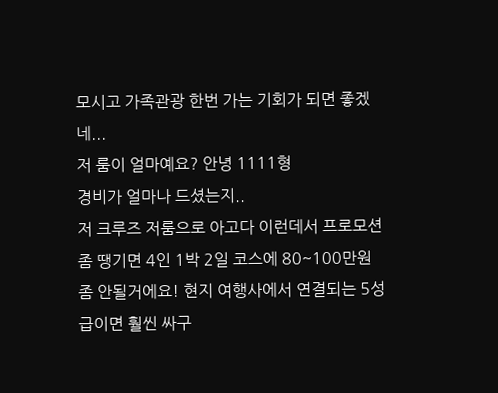모시고 가족관광 한번 가는 기회가 되면 좋겠네...
저 룸이 얼마예요? 안녕 1111형
경비가 얼마나 드셨는지..
저 크루즈 저룸으로 아고다 이런데서 프로모션 좀 땡기면 4인 1박 2일 코스에 80~100만원 좀 안될거에요! 현지 여행사에서 연결되는 5성급이면 훨씬 싸구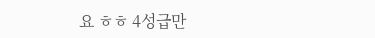요 ㅎㅎ 4성급만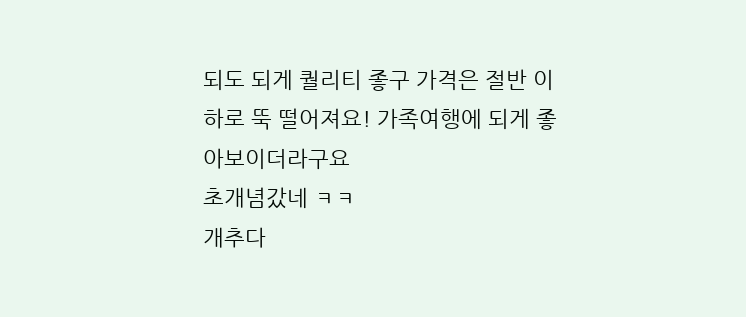되도 되게 퀄리티 좋구 가격은 절반 이하로 뚝 떨어져요! 가족여행에 되게 좋아보이더라구요
초개념갔네 ㅋㅋ
개추다